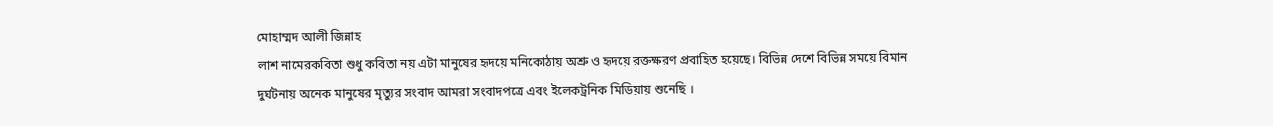মোহাম্মদ আলী জিন্নাহ
লাশ নামেরকবিতা শুধু কবিতা নয় এটা মানুষের হৃদয়ে মনিকোঠায় অশ্রু ও হৃদয়ে রক্তক্ষরণ প্রবাহিত হয়েছে। বিভিন্ন দেশে বিভিন্ন সময়ে বিমান দুর্ঘটনায় অনেক মানুষের মৃত্যুর সংবাদ আমরা সংবাদপত্রে এবং ইলেকট্রনিক মিডিয়ায় শুনেছি ।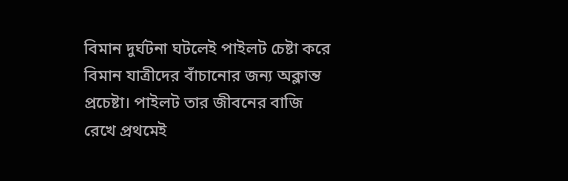বিমান দুর্ঘটনা ঘটলেই পাইলট চেষ্টা করে বিমান যাত্রীদের বাঁচানোর জন্য অক্লান্ত প্রচেষ্টা। পাইলট তার জীবনের বাজি রেখে প্রথমেই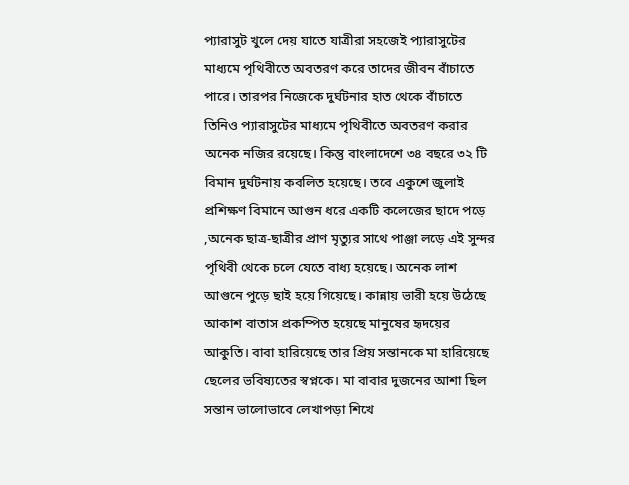প্যারাসুট খুলে দেয় যাতে যাত্রীরা সহজেই প্যারাসুটের মাধ্যমে পৃথিবীতে অবতরণ করে তাদের জীবন বাঁচাতে পারে। তারপর নিজেকে দুর্ঘটনার হাত থেকে বাঁচাতে তিনিও প্যারাসুটের মাধ্যমে পৃথিবীতে অবতরণ করার অনেক নজির রয়েছে। কিন্তু বাংলাদেশে ৩৪ বছরে ৩২ টি বিমান দুর্ঘটনায় কবলিত হয়েছে। তবে একুশে জুলাই প্রশিক্ষণ বিমানে আগুন ধরে একটি কলেজের ছাদে পড়ে ,অনেক ছাত্র-ছাত্রীর প্রাণ মৃত্যুর সাথে পাঞ্জা লড়ে এই সুন্দর পৃথিবী থেকে চলে যেতে বাধ্য হয়েছে। অনেক লাশ আগুনে পুড়ে ছাই হয়ে গিয়েছে। কান্নায় ভারী হয়ে উঠেছে আকাশ বাতাস প্রকম্পিত হয়েছে মানুষের হৃদয়ের আকুতি। বাবা হারিয়েছে তার প্রিয় সন্তানকে মা হারিয়েছে ছেলের ভবিষ্যতের স্বপ্নকে। মা বাবার দুজনের আশা ছিল সন্তান ভালোভাবে লেখাপড়া শিখে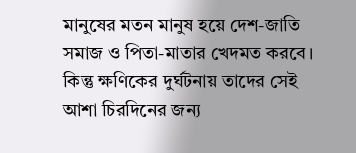মানুষের মতন মানুষ হয়ে দেশ-জাতি সমাজ ও পিতা-মাতার খেদমত করবে। কিন্তু ক্ষণিকের দুর্ঘটনায় তাদের সেই আশা চিরদিনের জন্য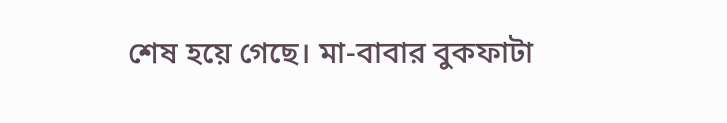শেষ হয়ে গেছে। মা-বাবার বুকফাটা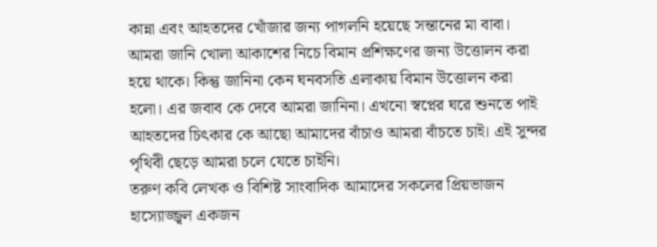কান্না এবং আহতদের খোঁজার জন্য পাগলনি হয়েছে সন্তানের মা বাবা। আমরা জানি খোলা আকাশের নিচে বিমান প্রশিক্ষণের জন্য উত্তোলন করা হয়ে থাকে। কিন্তু জানিনা কেন ঘনবসতি এলাকায় বিমান উত্তোলন করা হলো। এর জবাব কে দেবে আমরা জানিনা। এখনো স্বপ্নের ঘরে শুনতে পাই আহতদের চিৎকার কে আছো আমাদের বাঁচাও আমরা বাঁচতে চাই। এই সুন্দর পৃথিবী ছেড়ে আমরা চলে যেতে চাইনি।
তরুণ কবি লেখক ও বিশিষ্ট সাংবাদিক আমাদের সকলের প্রিয়ভাজন হাস্যোজ্জ্বল একজন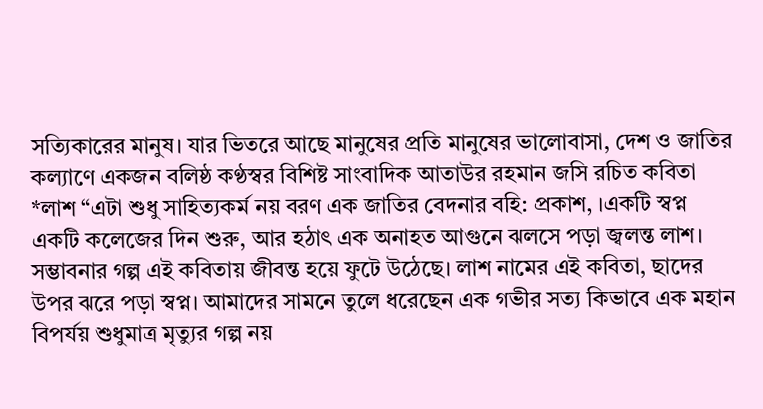সত্যিকারের মানুষ। যার ভিতরে আছে মানুষের প্রতি মানুষের ভালোবাসা, দেশ ও জাতির কল্যাণে একজন বলিষ্ঠ কণ্ঠস্বর বিশিষ্ট সাংবাদিক আতাউর রহমান জসি রচিত কবিতা *লাশ “এটা শুধু সাহিত্যকর্ম নয় বরণ এক জাতির বেদনার বহি: প্রকাশ, ।একটি স্বপ্ন একটি কলেজের দিন শুরু, আর হঠাৎ এক অনাহত আগুনে ঝলসে পড়া জ্বলন্ত লাশ। সম্ভাবনার গল্প এই কবিতায় জীবন্ত হয়ে ফুটে উঠেছে। লাশ নামের এই কবিতা, ছাদের উপর ঝরে পড়া স্বপ্ন। আমাদের সামনে তুলে ধরেছেন এক গভীর সত্য কিভাবে এক মহান বিপর্যয় শুধুমাত্র মৃত্যুর গল্প নয়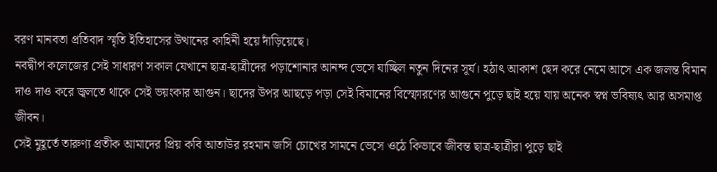বরণ মানবতা প্রতিবাদ স্মৃতি ইতিহাসের উত্থানের কাহিনী হয়ে দাঁড়িয়েছে।
নবদ্বীপ কলেজের সেই সাধারণ সকাল যেখানে ছাত্র-ছাত্রীদের পড়াশোনার আনন্দ ভেসে যাচ্ছিল নতুন দিনের সূর্য। হঠাৎ আকাশ ছেদ করে নেমে আসে এক জলন্ত বিমান দাও দাও করে জ্বলতে থাকে সেই ভয়ংকার আগুন। ছাদের উপর আছড়ে পড়া সেই বিমানের বিস্ফোরণের আগুনে পুড়ে ছাই হয়ে যায় অনেক স্বপ্ন ভবিষ্যৎ আর অসমাপ্ত জীবন।
সেই মুহূর্তে তারুণ্য প্রতীক আমাদের প্রিয় কবি আতাউর রহমান জসি চোখের সামনে ভেসে ওঠে কিভাবে জীবন্ত ছাত্র-ছাত্রীরা পুড়ে ছাই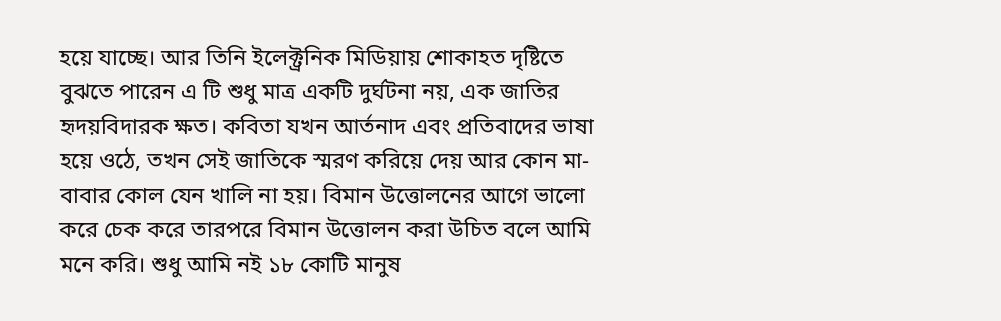হয়ে যাচ্ছে। আর তিনি ইলেক্ট্রনিক মিডিয়ায় শোকাহত দৃষ্টিতে বুঝতে পারেন এ টি শুধু মাত্র একটি দুর্ঘটনা নয়, এক জাতির হৃদয়বিদারক ক্ষত। কবিতা যখন আর্তনাদ এবং প্রতিবাদের ভাষা হয়ে ওঠে, তখন সেই জাতিকে স্মরণ করিয়ে দেয় আর কোন মা-বাবার কোল যেন খালি না হয়। বিমান উত্তোলনের আগে ভালো করে চেক করে তারপরে বিমান উত্তোলন করা উচিত বলে আমি মনে করি। শুধু আমি নই ১৮ কোটি মানুষ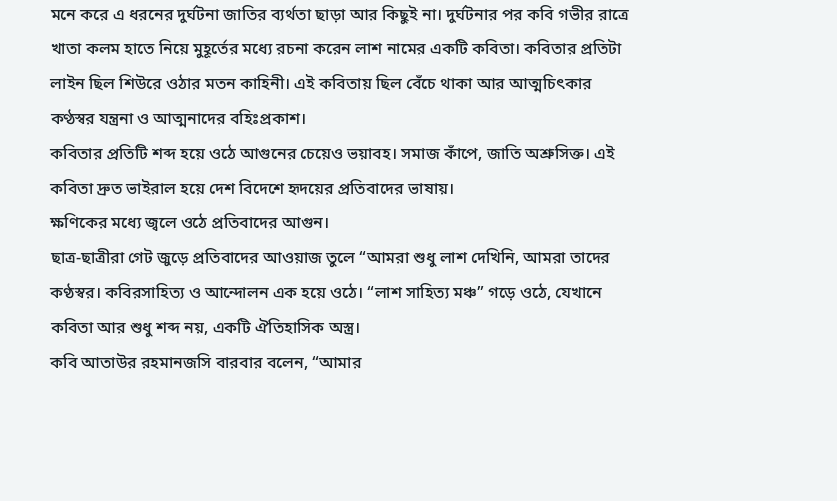মনে করে এ ধরনের দুর্ঘটনা জাতির ব্যর্থতা ছাড়া আর কিছুই না। দুর্ঘটনার পর কবি গভীর রাত্রে খাতা কলম হাতে নিয়ে মুহূর্তের মধ্যে রচনা করেন লাশ নামের একটি কবিতা। কবিতার প্রতিটা লাইন ছিল শিউরে ওঠার মতন কাহিনী। এই কবিতায় ছিল বেঁচে থাকা আর আত্মচিৎকার কণ্ঠস্বর যন্ত্রনা ও আত্মনাদের বহিঃপ্রকাশ।
কবিতার প্রতিটি শব্দ হয়ে ওঠে আগুনের চেয়েও ভয়াবহ। সমাজ কাঁপে, জাতি অশ্রুসিক্ত। এই কবিতা দ্রুত ভাইরাল হয়ে দেশ বিদেশে হৃদয়ের প্রতিবাদের ভাষায়।
ক্ষণিকের মধ্যে জ্বলে ওঠে প্রতিবাদের আগুন।
ছাত্র-ছাত্রীরা গেট জুড়ে প্রতিবাদের আওয়াজ তুলে “আমরা শুধু লাশ দেখিনি, আমরা তাদের কণ্ঠস্বর। কবিরসাহিত্য ও আন্দোলন এক হয়ে ওঠে। “লাশ সাহিত্য মঞ্চ” গড়ে ওঠে, যেখানে কবিতা আর শুধু শব্দ নয়, একটি ঐতিহাসিক অস্ত্র।
কবি আতাউর রহমানজসি বারবার বলেন, “আমার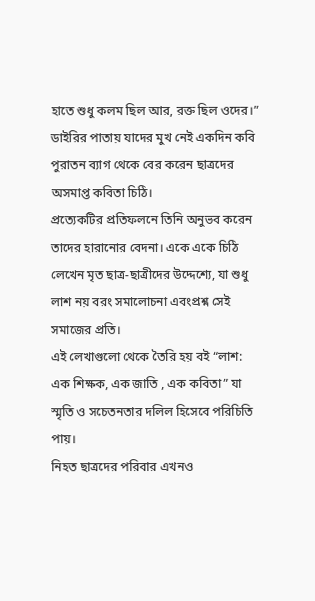হাতে শুধু কলম ছিল আর, রক্ত ছিল ওদের।”
ডাইরির পাতায় যাদের মুখ নেই একদিন কবি পুরাতন ব্যাগ থেকে বের করেন ছাত্রদের অসমাপ্ত কবিতা চিঠি।
প্রত্যেকটির প্রতিফলনে তিনি অনুভব করেন তাদের হারানোর বেদনা। একে একে চিঠি লেখেন মৃত ছাত্র-ছাত্রীদের উদ্দেশ্যে, যা শুধু লাশ নয় বরং সমালোচনা এবংপ্রশ্ন সেই সমাজের প্রতি।
এই লেখাগুলো থেকে তৈরি হয় বই “লাশ: এক শিক্ষক, এক জাতি , এক কবিতা” যা স্মৃতি ও সচেতনতার দলিল হিসেবে পরিচিতি পায়।
নিহত ছাত্রদের পরিবার এখনও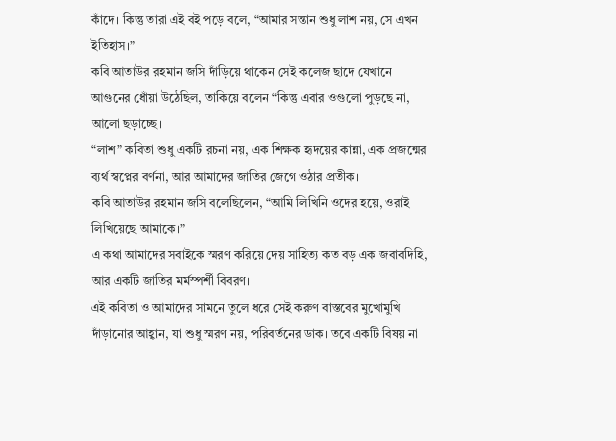কাঁদে। কিন্তু তারা এই বই পড়ে বলে, “আমার সন্তান শুধু লাশ নয়, সে এখন ইতিহাস।”
কবি আতাউর রহমান জসি দাঁড়িয়ে থাকেন সেই কলেজ ছাদে যেখানে আগুনের ধোঁয়া উঠেছিল, তাকিয়ে বলেন “কিন্তু এবার ওগুলো পুড়ছে না, আলো ছড়াচ্ছে।
“লাশ” কবিতা শুধু একটি রচনা নয়, এক শিক্ষক হৃদয়ের কান্না, এক প্রজন্মের ব্যর্থ স্বপ্নের বর্ণনা, আর আমাদের জাতির জেগে ওঠার প্রতীক।
কবি আতাউর রহমান জসি বলেছিলেন, “আমি লিখিনি ওদের হয়ে, ওরাই লিখিয়েছে আমাকে।”
এ কথা আমাদের সবাইকে স্মরণ করিয়ে দেয় সাহিত্য কত বড় এক জবাবদিহি, আর একটি জাতির মর্মস্পর্শী বিবরণ।
এই কবিতা ও আমাদের সামনে তুলে ধরে সেই করুণ বাস্তবের মুখোমুখি দাঁড়ানোর আহ্বান, যা শুধু স্মরণ নয়, পরিবর্তনের ডাক। তবে একটি বিষয় না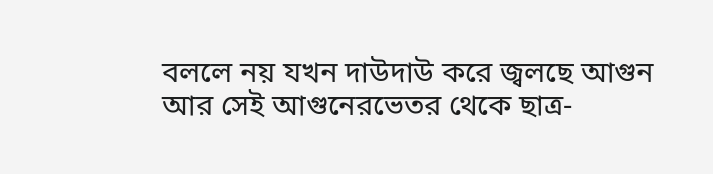বললে নয় যখন দাউদাউ করে জ্বলছে আগুন আর সেই আগুনেরভেতর থেকে ছাত্র-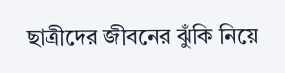ছাত্রীদের জীবনের ঝুঁকি নিয়ে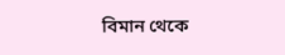বিমান থেকে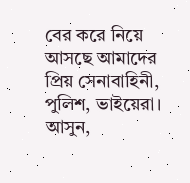বের করে নিয়ে আসছে আমাদের প্রিয় সেনাবাহিনী, পুলিশ, ভাইয়েরা।
আসুন,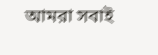আমরা সবাই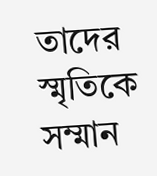তাদের স্মৃতিকে সম্মান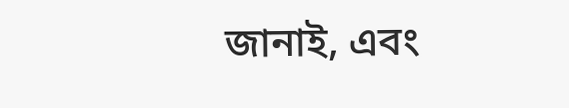জানাই, এবং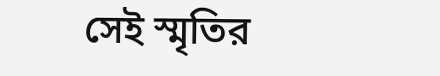সেই স্মৃতির